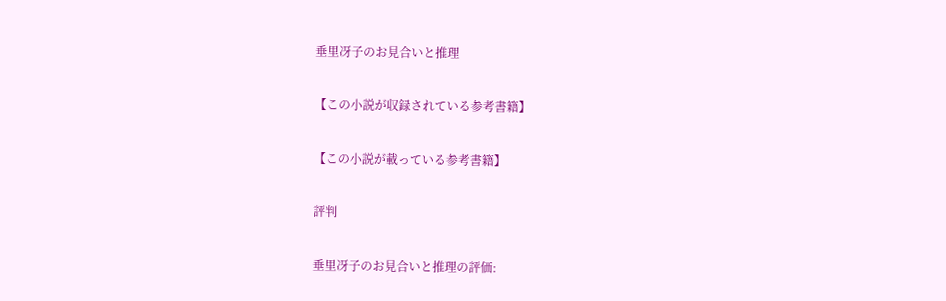垂里冴子のお見合いと推理

【この小説が収録されている参考書籍】

【この小説が載っている参考書籍】

評判

垂里冴子のお見合いと推理の評価: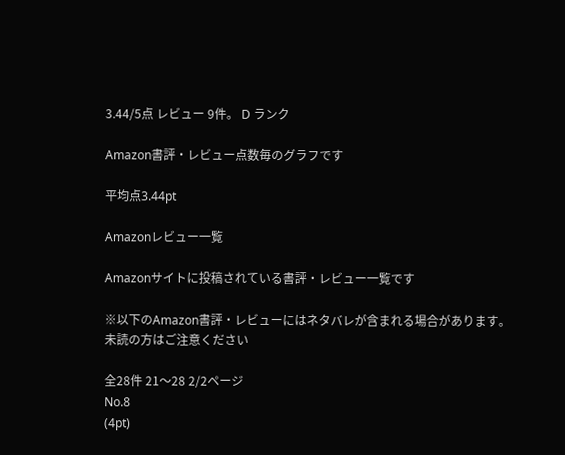3.44/5点 レビュー 9件。 D ランク

Amazon書評・レビュー点数毎のグラフです

平均点3.44pt

Amazonレビュー一覧

Amazonサイトに投稿されている書評・レビュー一覧です

※以下のAmazon書評・レビューにはネタバレが含まれる場合があります。
未読の方はご注意ください

全28件 21〜28 2/2ページ
No.8
(4pt)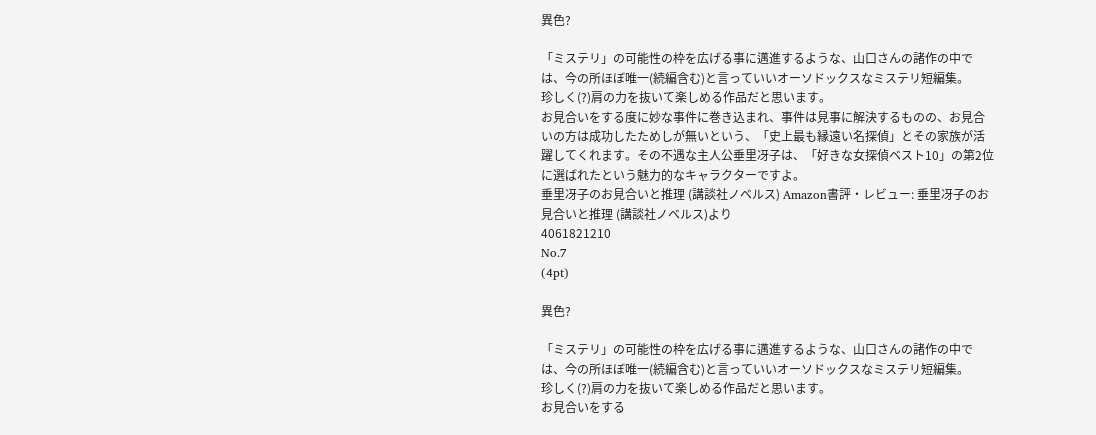異色?

「ミステリ」の可能性の枠を広げる事に邁進するような、山口さんの諸作の中では、今の所ほぼ唯一(続編含む)と言っていいオーソドックスなミステリ短編集。
珍しく(?)肩の力を抜いて楽しめる作品だと思います。
お見合いをする度に妙な事件に巻き込まれ、事件は見事に解決するものの、お見合いの方は成功したためしが無いという、「史上最も縁遠い名探偵」とその家族が活躍してくれます。その不遇な主人公垂里冴子は、「好きな女探偵ベスト10」の第2位に選ばれたという魅力的なキャラクターですよ。
垂里冴子のお見合いと推理 (講談社ノベルス) Amazon書評・レビュー: 垂里冴子のお見合いと推理 (講談社ノベルス)より
4061821210
No.7
(4pt)

異色?

「ミステリ」の可能性の枠を広げる事に邁進するような、山口さんの諸作の中では、今の所ほぼ唯一(続編含む)と言っていいオーソドックスなミステリ短編集。
珍しく(?)肩の力を抜いて楽しめる作品だと思います。
お見合いをする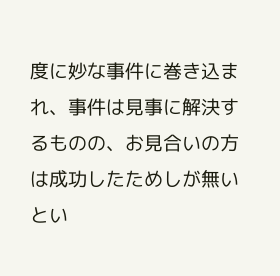度に妙な事件に巻き込まれ、事件は見事に解決するものの、お見合いの方は成功したためしが無いとい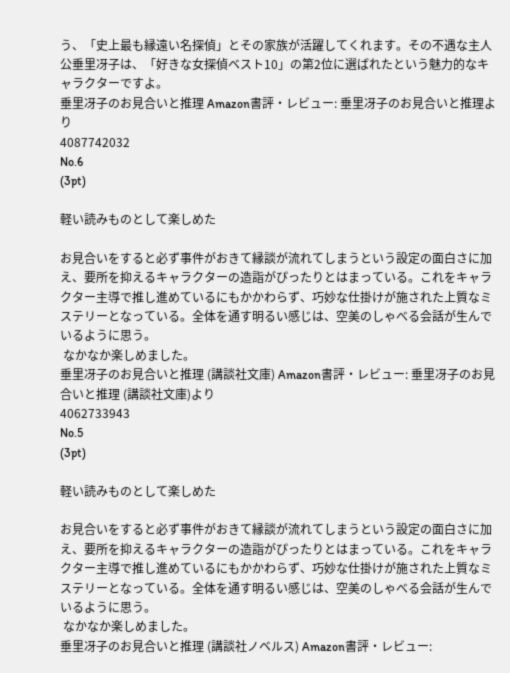う、「史上最も縁遠い名探偵」とその家族が活躍してくれます。その不遇な主人公垂里冴子は、「好きな女探偵ベスト10」の第2位に選ばれたという魅力的なキャラクターですよ。
垂里冴子のお見合いと推理 Amazon書評・レビュー: 垂里冴子のお見合いと推理より
4087742032
No.6
(3pt)

軽い読みものとして楽しめた

お見合いをすると必ず事件がおきて縁談が流れてしまうという設定の面白さに加え、要所を抑えるキャラクターの造詣がぴったりとはまっている。これをキャラクター主導で推し進めているにもかかわらず、巧妙な仕掛けが施された上質なミステリーとなっている。全体を通す明るい感じは、空美のしゃべる会話が生んでいるように思う。
 なかなか楽しめました。
垂里冴子のお見合いと推理 (講談社文庫) Amazon書評・レビュー: 垂里冴子のお見合いと推理 (講談社文庫)より
4062733943
No.5
(3pt)

軽い読みものとして楽しめた

お見合いをすると必ず事件がおきて縁談が流れてしまうという設定の面白さに加え、要所を抑えるキャラクターの造詣がぴったりとはまっている。これをキャラクター主導で推し進めているにもかかわらず、巧妙な仕掛けが施された上質なミステリーとなっている。全体を通す明るい感じは、空美のしゃべる会話が生んでいるように思う。
 なかなか楽しめました。
垂里冴子のお見合いと推理 (講談社ノベルス) Amazon書評・レビュー: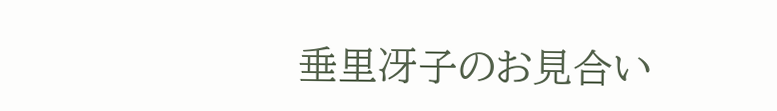垂里冴子のお見合い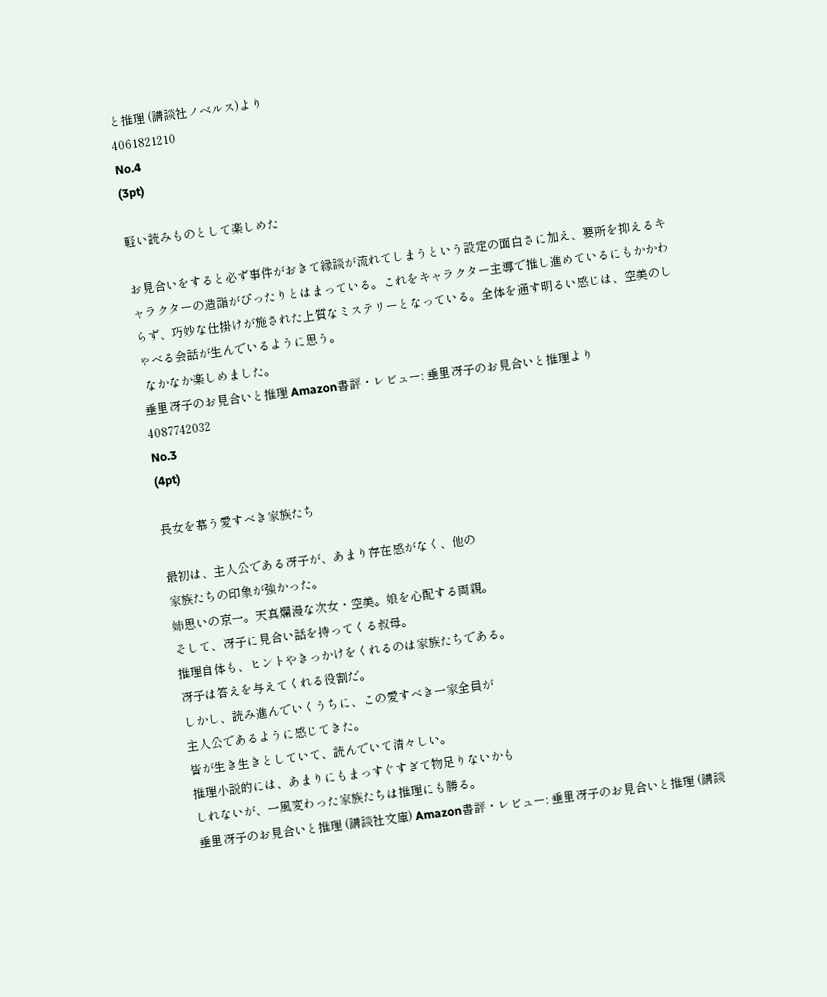と推理 (講談社ノベルス)より
4061821210
No.4
(3pt)

軽い読みものとして楽しめた

お見合いをすると必ず事件がおきて縁談が流れてしまうという設定の面白さに加え、要所を抑えるキャラクターの造詣がぴったりとはまっている。これをキャラクター主導で推し進めているにもかかわらず、巧妙な仕掛けが施された上質なミステリーとなっている。全体を通す明るい感じは、空美のしゃべる会話が生んでいるように思う。
 なかなか楽しめました。
垂里冴子のお見合いと推理 Amazon書評・レビュー: 垂里冴子のお見合いと推理より
4087742032
No.3
(4pt)

長女を慕う愛すべき家族たち

最初は、主人公である冴子が、あまり存在感がなく、他の
家族たちの印象が強かった。
姉思いの京一。天真爛漫な次女・空美。娘を心配する両親。
そして、冴子に見合い話を持ってくる叔母。
推理自体も、ヒントやきっかけをくれるのは家族たちである。
冴子は答えを与えてくれる役割だ。
しかし、読み進んでいくうちに、この愛すべき一家全員が
主人公であるように感じてきた。
皆が生き生きとしていて、読んでいて清々しい。
推理小説的には、あまりにもまっすぐすぎて物足りないかも
しれないが、一風変わった家族たちは推理にも勝る。
垂里冴子のお見合いと推理 (講談社文庫) Amazon書評・レビュー: 垂里冴子のお見合いと推理 (講談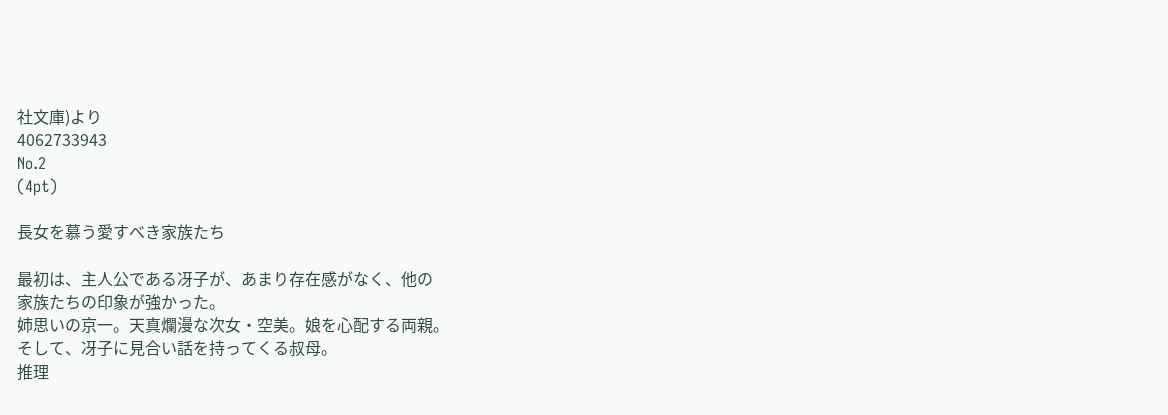社文庫)より
4062733943
No.2
(4pt)

長女を慕う愛すべき家族たち

最初は、主人公である冴子が、あまり存在感がなく、他の
家族たちの印象が強かった。
姉思いの京一。天真爛漫な次女・空美。娘を心配する両親。
そして、冴子に見合い話を持ってくる叔母。
推理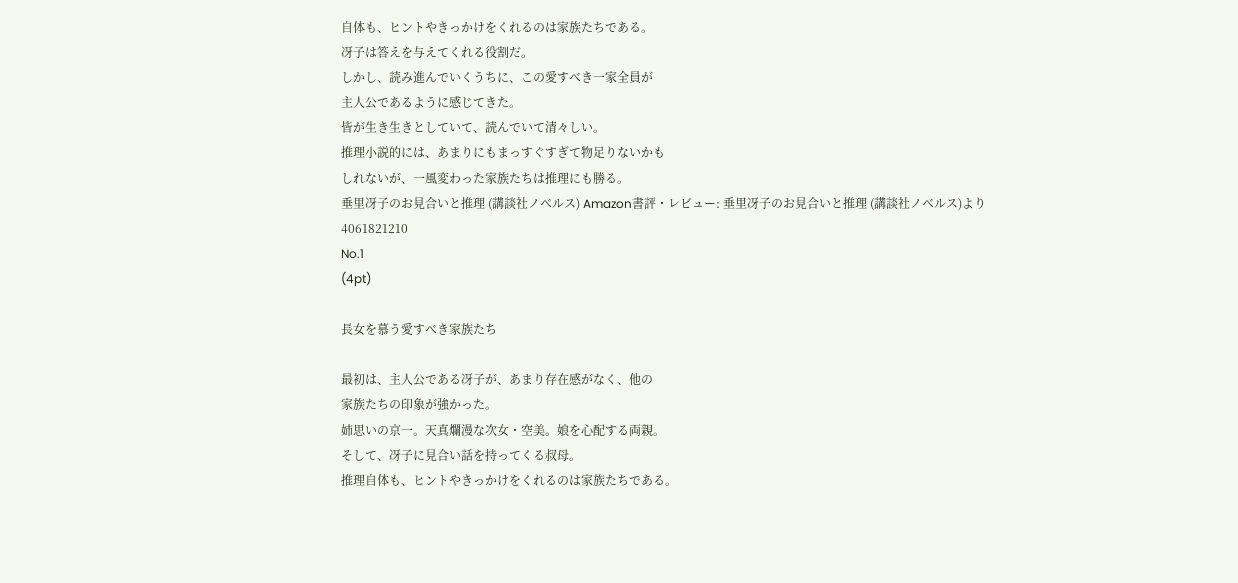自体も、ヒントやきっかけをくれるのは家族たちである。
冴子は答えを与えてくれる役割だ。
しかし、読み進んでいくうちに、この愛すべき一家全員が
主人公であるように感じてきた。
皆が生き生きとしていて、読んでいて清々しい。
推理小説的には、あまりにもまっすぐすぎて物足りないかも
しれないが、一風変わった家族たちは推理にも勝る。
垂里冴子のお見合いと推理 (講談社ノベルス) Amazon書評・レビュー: 垂里冴子のお見合いと推理 (講談社ノベルス)より
4061821210
No.1
(4pt)

長女を慕う愛すべき家族たち

最初は、主人公である冴子が、あまり存在感がなく、他の
家族たちの印象が強かった。
姉思いの京一。天真爛漫な次女・空美。娘を心配する両親。
そして、冴子に見合い話を持ってくる叔母。
推理自体も、ヒントやきっかけをくれるのは家族たちである。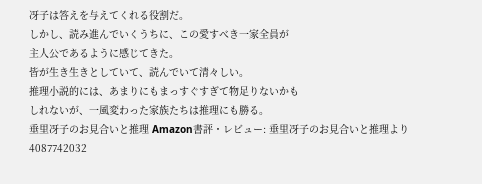冴子は答えを与えてくれる役割だ。
しかし、読み進んでいくうちに、この愛すべき一家全員が
主人公であるように感じてきた。
皆が生き生きとしていて、読んでいて清々しい。
推理小説的には、あまりにもまっすぐすぎて物足りないかも
しれないが、一風変わった家族たちは推理にも勝る。
垂里冴子のお見合いと推理 Amazon書評・レビュー: 垂里冴子のお見合いと推理より
4087742032